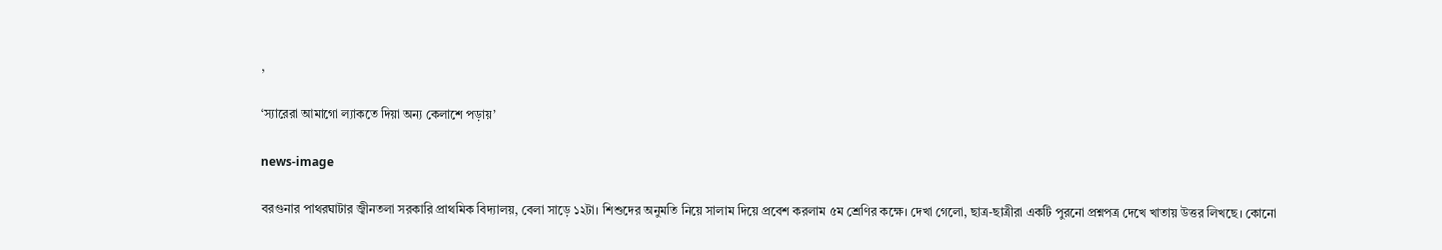,

‘স্যারেরা আমাগো ল্যাকতে দিয়া অন্য কেলাশে পড়ায়’

news-image

বরগুনার পাথরঘাটার জ্বীনতলা সরকারি প্রাথমিক বিদ্যালয়, বেলা সাড়ে ১২টা। শিশুদের অনুমতি নিয়ে সালাম দিয়ে প্রবেশ করলাম ৫ম শ্রেণির কক্ষে। দেখা গেলো, ছাত্র-ছাত্রীরা একটি পুরনো প্রশ্নপত্র দেখে খাতায় উত্তর লিখছে। কোনো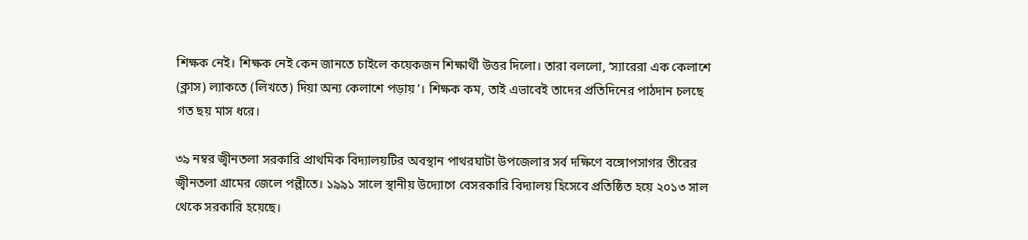শিক্ষক নেই। শিক্ষক নেই কেন জানতে চাইলে কয়েকজন শিক্ষার্থী উত্তর দিলো। তারা বললো, ‘স্যারেরা এক কেলাশে (ক্লাস) ল্যাকতে (লিখতে) দিয়া অন্য কেলাশে পড়ায়’। শিক্ষক কম, তাই এভাবেই তাদের প্রতিদিনের পাঠদান চলছে গত ছয় মাস ধরে।

৩৯ নম্বর জ্বীনতলা সরকারি প্রাথমিক বিদ্যালয়টির অবস্থান পাথরঘাটা উপজেলার সর্ব দক্ষিণে বঙ্গোপসাগর তীরের জ্বীনতলা গ্রামের জেলে পল্লীতে। ১৯৯১ সালে স্থানীয় উদ্যোগে বেসরকারি বিদ্যালয় হিসেবে প্রতিষ্ঠিত হয়ে ২০১৩ সাল থেকে সরকারি হয়েছে।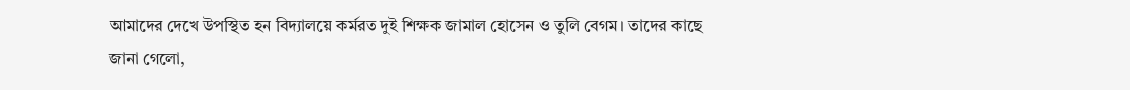আমাদের দেখে উপস্থিত হন বিদ্যালয়ে কর্মরত দুই শিক্ষক জামাল হোসেন ও তুলি বেগম। তাদের কাছে জানা গেলো,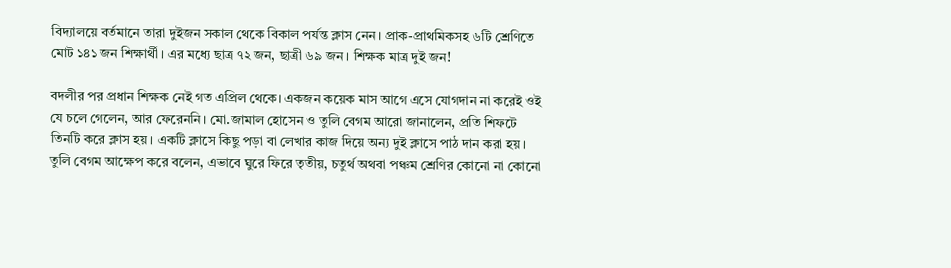বিদ্যালয়ে বর্তমানে তারা দুইজন সকাল থেকে বিকাল পর্যন্ত ক্লাস নেন। প্রাক-প্রাথমিকসহ ৬টি শ্রেণিতে মোট ১৪১ জন শিক্ষার্থী। এর মধ্যে ছাত্র ৭২ জন, ছাত্রী ৬৯ জন। শিক্ষক মাত্র দুই জন!

বদলীর পর প্রধান শিক্ষক নেই গত এপ্রিল থেকে। একজন কয়েক মাস আগে এসে যোগদান না করেই ওই যে চলে গেলেন, আর ফেরেননি। মো.জামাল হোসেন ও তুলি বেগম আরো জানালেন, প্রতি শিফটে তিনটি করে ক্লাস হয়। একটি ক্লাসে কিছু পড়া বা লেখার কাজ দিয়ে অন্য দুই ক্লাসে পাঠ দান করা হয়।
তুলি বেগম আক্ষেপ করে বলেন, এভাবে ঘুরে ফিরে তৃতীয়, চতুর্থ অথবা পঞ্চম শ্রেণির কোনো না কোনো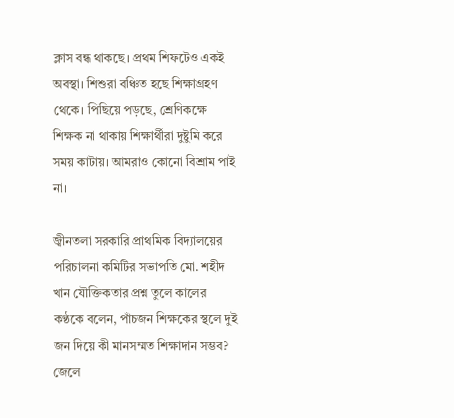ক্লাস বন্ধ থাকছে। প্রথম শিফটেও একই অবস্থা। শিশুরা বঞ্চিত হছে শিক্ষাগ্রহণ থেকে। পিছিয়ে পড়ছে, শ্রেণিকক্ষে শিক্ষক না থাকায় শিক্ষার্থীরা দুষ্টুমি করে সময় কাটায়। আমরাও কোনো বিশ্রাম পাই না।

জ্বীনতলা সরকারি প্রাথমিক বিদ্যালয়ের পরিচালনা কমিটির সভাপতি মো. শহীদ খান যৌক্তিকতার প্রশ্ন তুলে কালের কণ্ঠকে বলেন, পাঁচজন শিক্ষকের স্থলে দুই জন দিয়ে কী মানসম্মত শিক্ষাদান সম্ভব? জেলে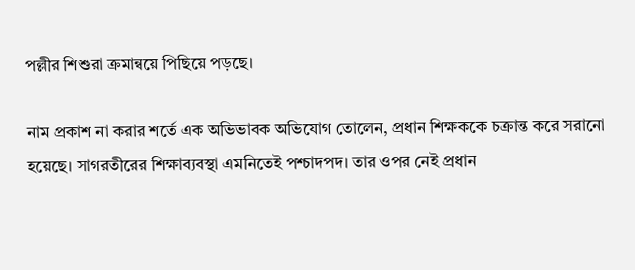পল্লীর শিশুরা ক্রমান্বয়ে পিছিয়ে পড়ছে।

নাম প্রকাশ না করার শর্তে এক অভিভাবক অভিযোগ তোলেন, প্রধান শিক্ষককে চক্রান্ত করে সরানো হয়েছে। সাগরতীরের শিক্ষাব্যবস্থা এমনিতেই পশ্চাদপদ। তার ওপর নেই প্রধান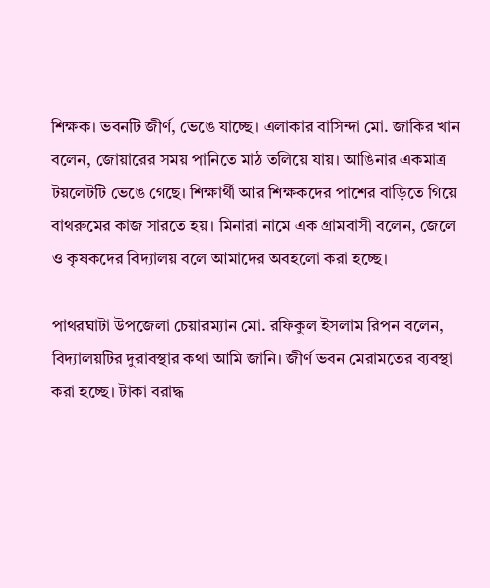শিক্ষক। ভবনটি জীর্ণ, ভেঙে যাচ্ছে। এলাকার বাসিন্দা মো. জাকির খান বলেন, জোয়ারের সময় পানিতে মাঠ তলিয়ে যায়। আঙিনার একমাত্র টয়লেটটি ভেঙে গেছে। শিক্ষার্থী আর শিক্ষকদের পাশের বাড়িতে গিয়ে বাথরুমের কাজ সারতে হয়। মিনারা নামে এক গ্রামবাসী বলেন, জেলে ও কৃষকদের বিদ্যালয় বলে আমাদের অবহলো করা হচ্ছে।

পাথরঘাটা উপজেলা চেয়ারম্যান মো. রফিকুল ইসলাম রিপন বলেন, বিদ্যালয়টির দুরাবস্থার কথা আমি জানি। জীর্ণ ভবন মেরামতের ব্যবস্থা করা হচ্ছে। টাকা বরাদ্ধ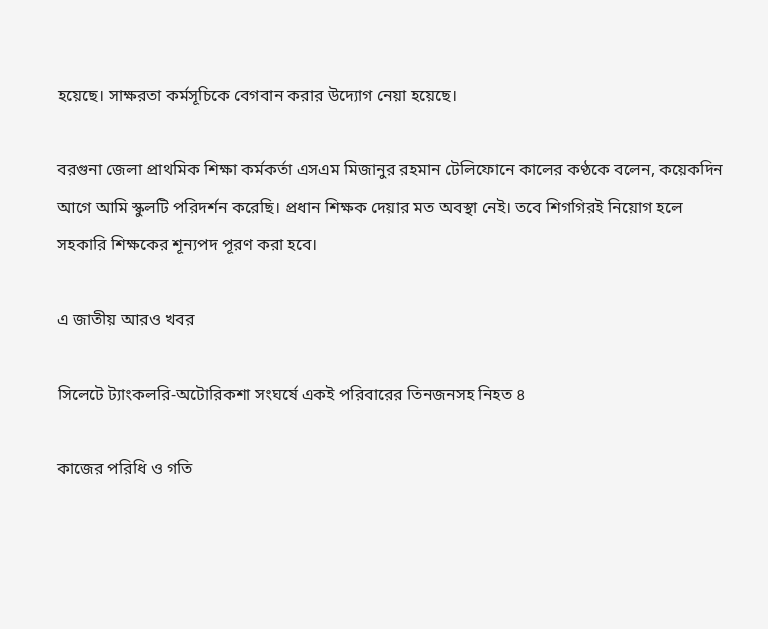হয়েছে। সাক্ষরতা কর্মসূচিকে বেগবান করার উদ্যোগ নেয়া হয়েছে।

বরগুনা জেলা প্রাথমিক শিক্ষা কর্মকর্তা এসএম মিজানুর রহমান টেলিফোনে কালের কণ্ঠকে বলেন, কয়েকদিন আগে আমি স্কুলটি পরিদর্শন করেছি। প্রধান শিক্ষক দেয়ার মত অবস্থা নেই। তবে শিগগিরই নিয়োগ হলে সহকারি শিক্ষকের শূন্যপদ পূরণ করা হবে।

এ জাতীয় আরও খবর

সিলেটে ট্যাংকলরি-অটোরিকশা সংঘর্ষে একই পরিবারের তিনজনসহ নিহত ৪

কাজের পরিধি ও গতি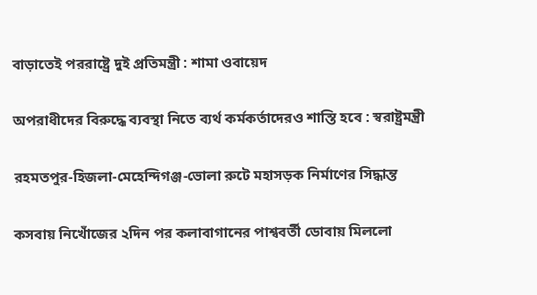বাড়াতেই পররাষ্ট্রে দুই প্রতিমন্ত্রী : শামা ওবায়েদ

অপরাধীদের বিরুদ্ধে ব্যবস্থা নিতে ব্যর্থ কর্মকর্তাদেরও শাস্তি হবে : স্বরাষ্ট্রমন্ত্রী

রহমতপুর-হিজলা-মেহেন্দিগঞ্জ-ভোলা রুটে মহাসড়ক নির্মাণের সিদ্ধান্ত

কসবায় নিখোঁজের ২দিন পর কলাবাগানের পাশ্ববর্তী ডোবায় মিললো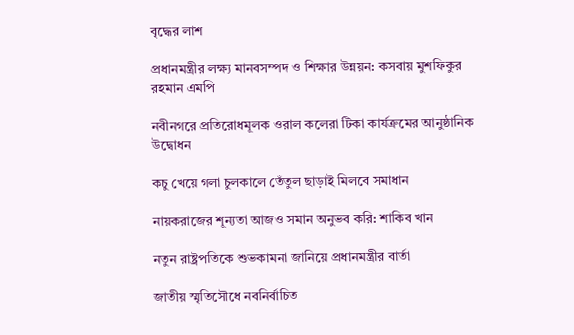বৃদ্ধের লাশ

প্রধানমন্ত্রীর লক্ষ্য মানবসম্পদ ও শিক্ষার উন্নয়ন: কসবায় মুশফিকুর রহমান এমপি

নবীনগরে প্রতিরোধমূলক ওরাল কলেরা টিকা কার্যক্রমের আনুষ্ঠানিক উদ্বোধন

কচু খেয়ে গলা চুলকালে তেঁতুল ছাড়াই মিলবে সমাধান

নায়করাজের শূন্যতা আজও সমান অনুভব করি: শাকিব খান

নতুন রাষ্ট্রপতিকে শুভকামনা জানিয়ে প্রধানমন্ত্রীর বার্তা

জাতীয় স্মৃতিসৌধে নবনির্বাচিত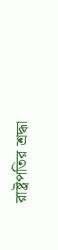রাষ্ট্রপতির শ্রদ্ধা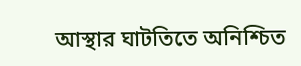আস্থার ঘাটতিতে অনিশ্চিত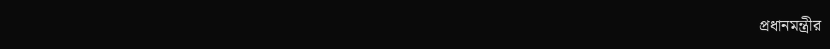প্রধানমন্ত্রীর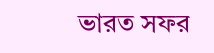ভারত সফর